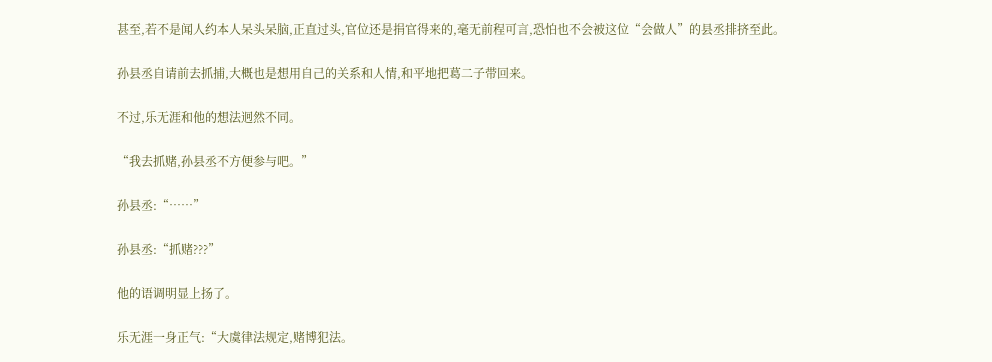甚至,若不是闻人约本人呆头呆脑,正直过头,官位还是捐官得来的,毫无前程可言,恐怕也不会被这位“会做人”的县丞排挤至此。

孙县丞自请前去抓捕,大概也是想用自己的关系和人情,和平地把葛二子带回来。

不过,乐无涯和他的想法迥然不同。

“我去抓赌,孙县丞不方便参与吧。”

孙县丞:“……”

孙县丞:“抓赌???”

他的语调明显上扬了。

乐无涯一身正气:“大虞律法规定,赌博犯法。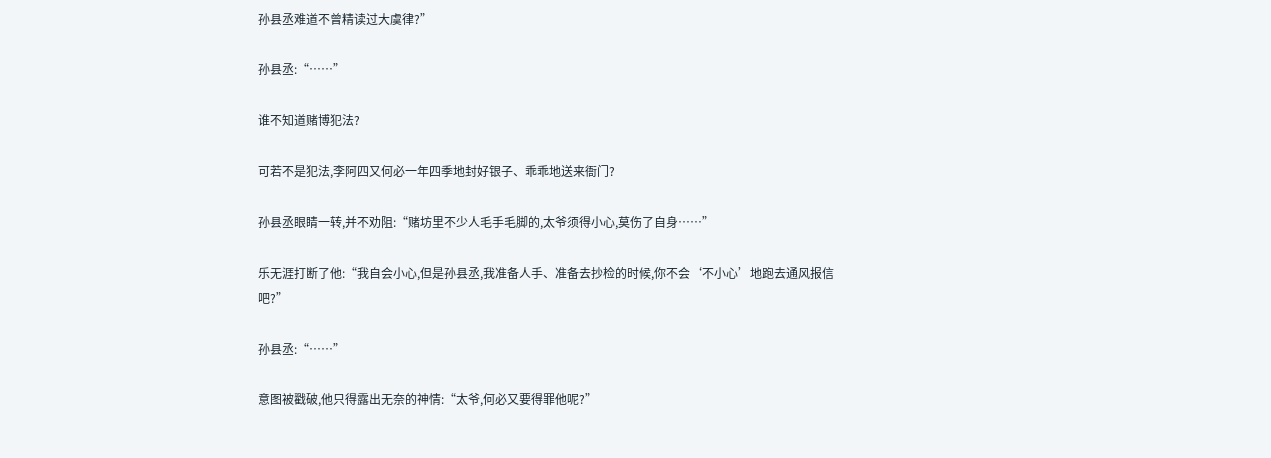孙县丞难道不曾精读过大虞律?”

孙县丞:“……”

谁不知道赌博犯法?

可若不是犯法,李阿四又何必一年四季地封好银子、乖乖地送来衙门?

孙县丞眼睛一转,并不劝阻:“赌坊里不少人毛手毛脚的,太爷须得小心,莫伤了自身……”

乐无涯打断了他:“我自会小心,但是孙县丞,我准备人手、准备去抄检的时候,你不会‘不小心’地跑去通风报信吧?”

孙县丞:“……”

意图被戳破,他只得露出无奈的神情:“太爷,何必又要得罪他呢?”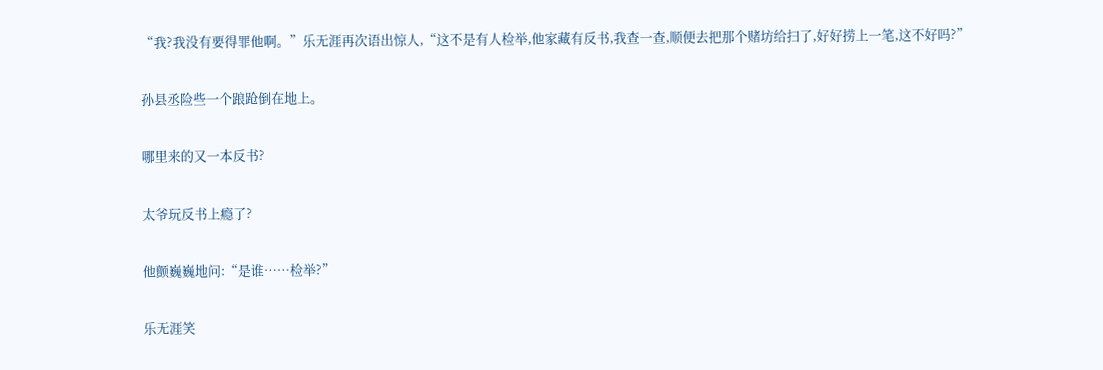“我?我没有要得罪他啊。”乐无涯再次语出惊人,“这不是有人检举,他家藏有反书,我查一查,顺便去把那个赌坊给扫了,好好捞上一笔,这不好吗?”

孙县丞险些一个踉跄倒在地上。

哪里来的又一本反书?

太爷玩反书上瘾了?

他颤巍巍地问:“是谁……检举?”

乐无涯笑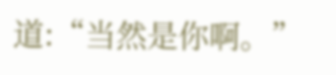道:“当然是你啊。”